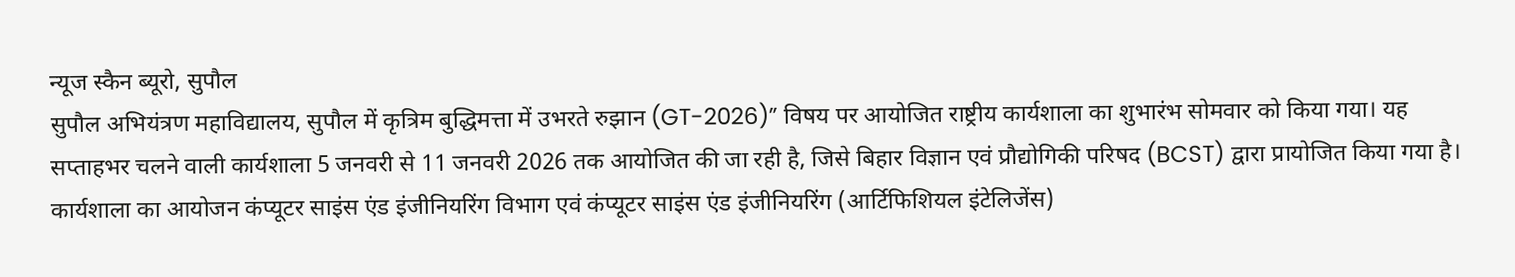न्यूज स्कैन ब्यूरो, सुपौल
सुपौल अभियंत्रण महाविद्यालय, सुपौल में कृत्रिम बुद्धिमत्ता में उभरते रुझान (GT-2026)” विषय पर आयोजित राष्ट्रीय कार्यशाला का शुभारंभ सोमवार को किया गया। यह सप्ताहभर चलने वाली कार्यशाला 5 जनवरी से 11 जनवरी 2026 तक आयोजित की जा रही है, जिसे बिहार विज्ञान एवं प्रौद्योगिकी परिषद (BCST) द्वारा प्रायोजित किया गया है। कार्यशाला का आयोजन कंप्यूटर साइंस एंड इंजीनियरिंग विभाग एवं कंप्यूटर साइंस एंड इंजीनियरिंग (आर्टिफिशियल इंटेलिजेंस)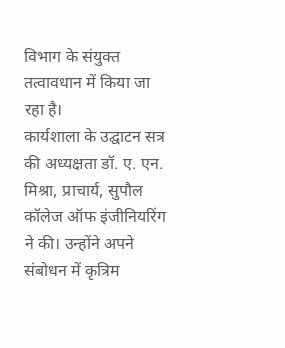विभाग के संयुक्त तत्वावधान में किया जा रहा है।
कार्यशाला के उद्घाटन सत्र की अध्यक्षता डॉ. ए. एन. मिश्रा, प्राचार्य, सुपौल कॉलेज ऑफ इंजीनियरिंग ने की। उन्होंने अपने संबोधन में कृत्रिम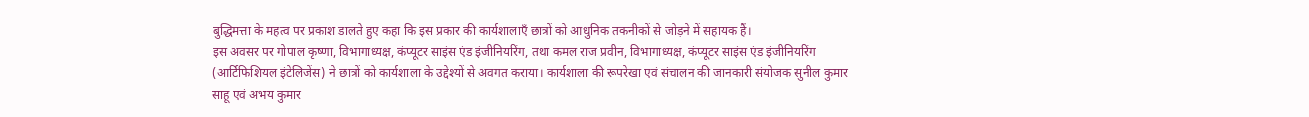बुद्धिमत्ता के महत्व पर प्रकाश डालते हुए कहा कि इस प्रकार की कार्यशालाएँ छात्रों को आधुनिक तकनीकों से जोड़ने में सहायक हैं।
इस अवसर पर गोपाल कृष्णा, विभागाध्यक्ष, कंप्यूटर साइंस एंड इंजीनियरिंग, तथा कमल राज प्रवीन, विभागाध्यक्ष, कंप्यूटर साइंस एंड इंजीनियरिंग (आर्टिफिशियल इंटेलिजेंस) ने छात्रों को कार्यशाला के उद्देश्यों से अवगत कराया। कार्यशाला की रूपरेखा एवं संचालन की जानकारी संयोजक सुनील कुमार साहू एवं अभय कुमार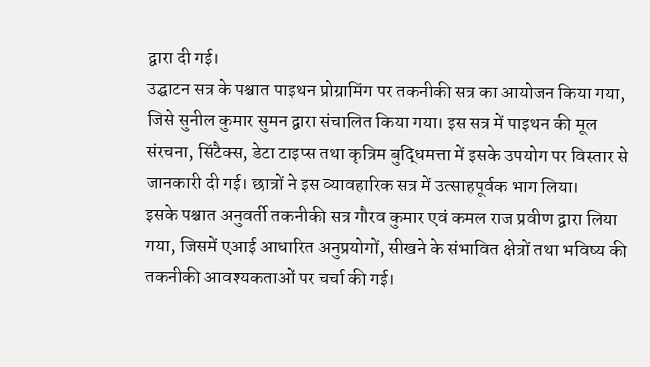द्वारा दी गई।
उद्घाटन सत्र के पश्चात पाइथन प्रोग्रामिंग पर तकनीकी सत्र का आयोजन किया गया, जिसे सुनील कुमार सुमन द्वारा संचालित किया गया। इस सत्र में पाइथन की मूल संरचना, सिंटैक्स, डेटा टाइप्स तथा कृत्रिम बुद्धिमत्ता में इसके उपयोग पर विस्तार से जानकारी दी गई। छात्रों ने इस व्यावहारिक सत्र में उत्साहपूर्वक भाग लिया।
इसके पश्चात अनुवर्ती तकनीकी सत्र गौरव कुमार एवं कमल राज प्रवीण द्वारा लिया गया, जिसमें एआई आधारित अनुप्रयोगों, सीखने के संभावित क्षेत्रों तथा भविष्य की तकनीकी आवश्यकताओं पर चर्चा की गई।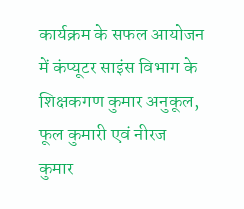कार्यक्रम के सफल आयोजन में कंप्यूटर साइंस विभाग के शिक्षकगण कुमार अनुकूल, फूल कुमारी एवं नीरज कुमार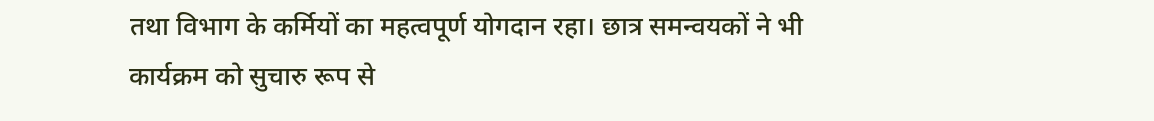तथा विभाग के कर्मियों का महत्वपूर्ण योगदान रहा। छात्र समन्वयकों ने भी कार्यक्रम को सुचारु रूप से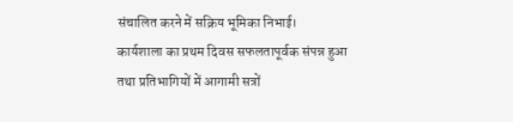संचालित करने में सक्रिय भूमिका निभाई।
कार्यशाला का प्रथम दिवस सफलतापूर्वक संपन्न हुआ तथा प्रतिभागियों में आगामी सत्रों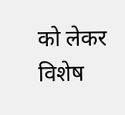को लेकर विशेष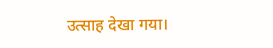उत्साह देखा गया।